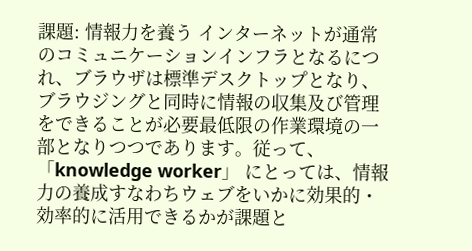課題: 情報力を養う インターネットが通常のコミュニケーションインフラとなるにつれ、ブラウザは標準デスクトップとなり、ブラウジングと同時に情報の収集及び管理をできることが必要最低限の作業環境の一部となりつつであります。従って、 「knowledge worker」 にとっては、情報力の養成すなわちウェブをいかに効果的・効率的に活用できるかが課題と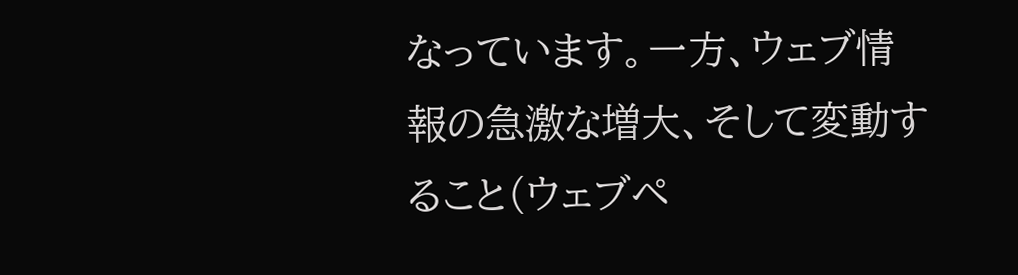なっています。一方、ウェブ情報の急激な増大、そして変動すること(ウェブペ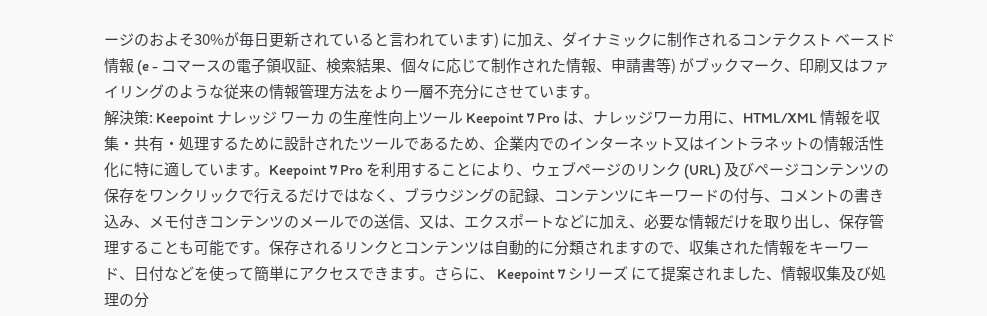ージのおよそ30%が毎日更新されていると言われています) に加え、ダイナミックに制作されるコンテクスト ベースド情報 (e - コマースの電子領収証、検索結果、個々に応じて制作された情報、申請書等) がブックマーク、印刷又はファイリングのような従来の情報管理方法をより一層不充分にさせています。
解決策: Keepoint ナレッジ ワーカ の生産性向上ツール Keepoint 7 Pro は、ナレッジワーカ用に、HTML/XML 情報を収集・共有・処理するために設計されたツールであるため、企業内でのインターネット又はイントラネットの情報活性化に特に適しています。Keepoint 7 Pro を利用することにより、ウェブページのリンク (URL) 及びページコンテンツの保存をワンクリックで行えるだけではなく、ブラウジングの記録、コンテンツにキーワードの付与、コメントの書き込み、メモ付きコンテンツのメールでの送信、又は、エクスポートなどに加え、必要な情報だけを取り出し、保存管理することも可能です。保存されるリンクとコンテンツは自動的に分類されますので、収集された情報をキーワード、日付などを使って簡単にアクセスできます。さらに、 Keepoint 7 シリーズ にて提案されました、情報収集及び処理の分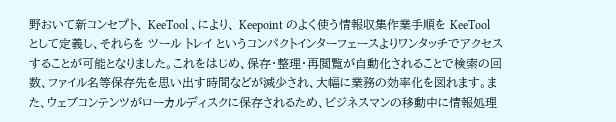野おいて新コンセプト、 KeeTool 、により、 Keepoint のよく使う情報収集作業手順を KeeTool として定義し、それらを ツール トレイ というコンパクトインターフェースよりワンタッチでアクセスすることが可能となりました。これをはじめ、保存・整理・再閲覧が自動化されることで検索の回数、ファイル名等保存先を思い出す時間などが減少され、大幅に業務の効率化を図れます。また、ウェブコンテンツがローカルディスクに保存されるため、ビジネスマンの移動中に情報処理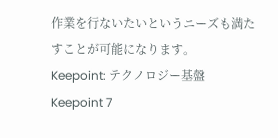作業を行ないたいというニーズも満たすことが可能になります。
Keepoint: テクノロジー基盤 Keepoint 7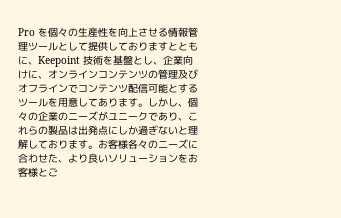Pro を個々の生産性を向上させる情報管理ツールとして提供しておりますとともに、Keepoint 技術を基盤とし、企業向けに、オンラインコンテンツの管理及びオフラインでコンテンツ配信可能とするツールを用意してあります。しかし、個々の企業のニーズがユニークであり、これらの製品は出発点にしか過ぎないと理解しております。お客様各々のニーズに合わせた、より良いソリューションをお客様とご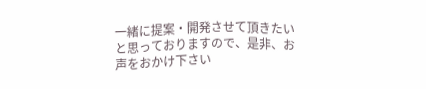一緒に提案・開発させて頂きたいと思っておりますので、是非、お声をおかけ下さい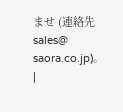ませ (連絡先 sales@ saora.co.jp)。
|